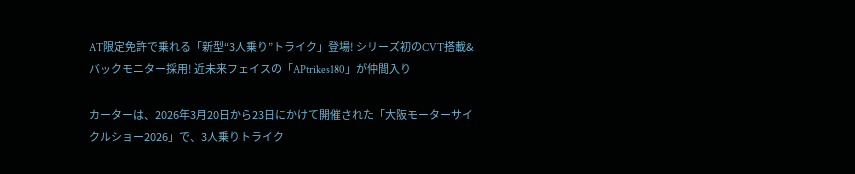AT限定免許で乗れる「新型“3人乗り”トライク」登場! シリーズ初のCVT搭載&バックモニター採用! 近未来フェイスの「APtrikes180」が仲間入り

カーターは、2026年3月20日から23日にかけて開催された「大阪モーターサイクルショー2026」で、3人乗りトライク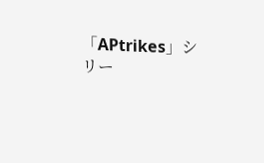「APtrikes」シリー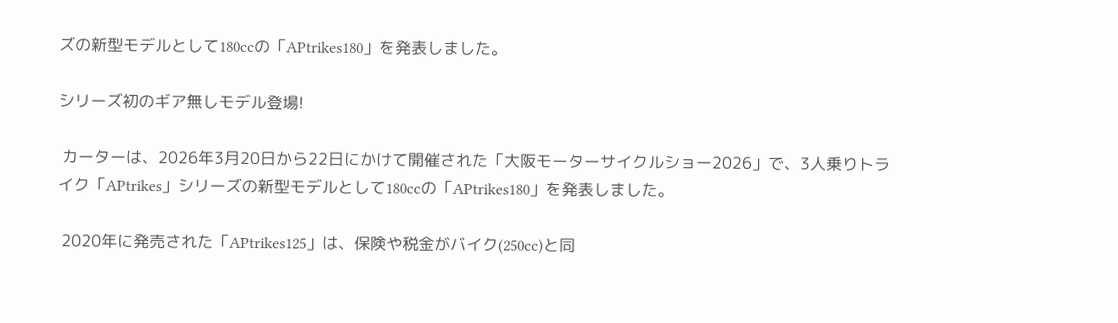ズの新型モデルとして180ccの「APtrikes180」を発表しました。

シリーズ初のギア無しモデル登場!

 カーターは、2026年3月20日から22日にかけて開催された「大阪モーターサイクルショー2026」で、3人乗りトライク「APtrikes」シリーズの新型モデルとして180ccの「APtrikes180」を発表しました。

 2020年に発売された「APtrikes125」は、保険や税金がバイク(250cc)と同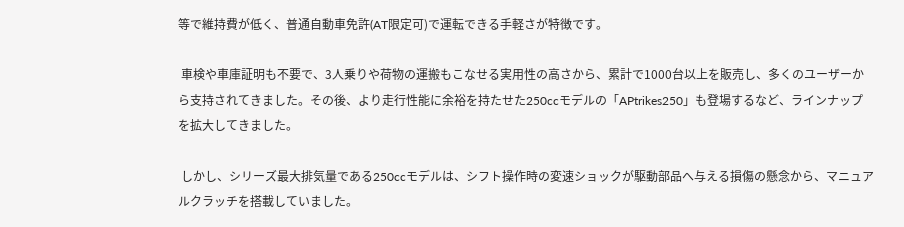等で維持費が低く、普通自動車免許(AT限定可)で運転できる手軽さが特徴です。

 車検や車庫証明も不要で、3人乗りや荷物の運搬もこなせる実用性の高さから、累計で1000台以上を販売し、多くのユーザーから支持されてきました。その後、より走行性能に余裕を持たせた250ccモデルの「APtrikes250」も登場するなど、ラインナップを拡大してきました。

 しかし、シリーズ最大排気量である250ccモデルは、シフト操作時の変速ショックが駆動部品へ与える損傷の懸念から、マニュアルクラッチを搭載していました。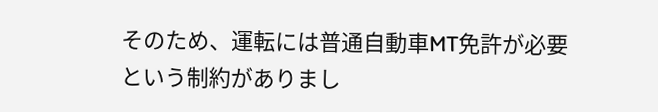そのため、運転には普通自動車MT免許が必要という制約がありまし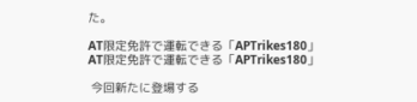た。

AT限定免許で運転できる「APTrikes180」
AT限定免許で運転できる「APTrikes180」

 今回新たに登場する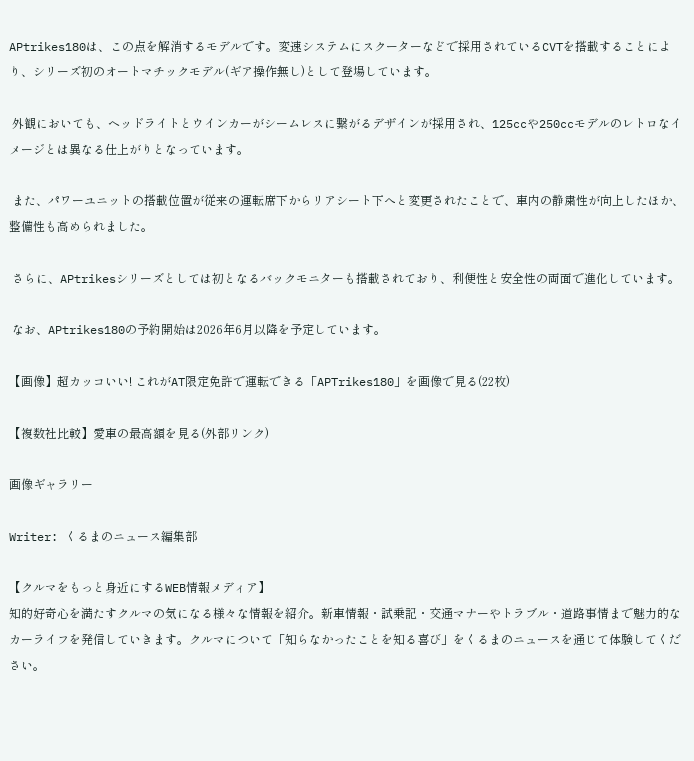APtrikes180は、この点を解消するモデルです。変速システムにスクーターなどで採用されているCVTを搭載することにより、シリーズ初のオートマチックモデル(ギア操作無し)として登場しています。

 外観においても、ヘッドライトとウインカーがシームレスに繋がるデザインが採用され、125ccや250ccモデルのレトロなイメージとは異なる仕上がりとなっています。

 また、パワーユニットの搭載位置が従来の運転席下からリアシート下へと変更されたことで、車内の静粛性が向上したほか、整備性も高められました。

 さらに、APtrikesシリーズとしては初となるバックモニターも搭載されており、利便性と安全性の両面で進化しています。

 なお、APtrikes180の予約開始は2026年6月以降を予定しています。

【画像】超カッコいい! これがAT限定免許で運転できる「APTrikes180」を画像で見る(22枚)

【複数社比較】愛車の最高額を見る(外部リンク)

画像ギャラリー

Writer: くるまのニュース編集部

【クルマをもっと身近にするWEB情報メディア】
知的好奇心を満たすクルマの気になる様々な情報を紹介。新車情報・試乗記・交通マナーやトラブル・道路事情まで魅力的なカーライフを発信していきます。クルマについて「知らなかったことを知る喜び」をくるまのニュースを通じて体験してください。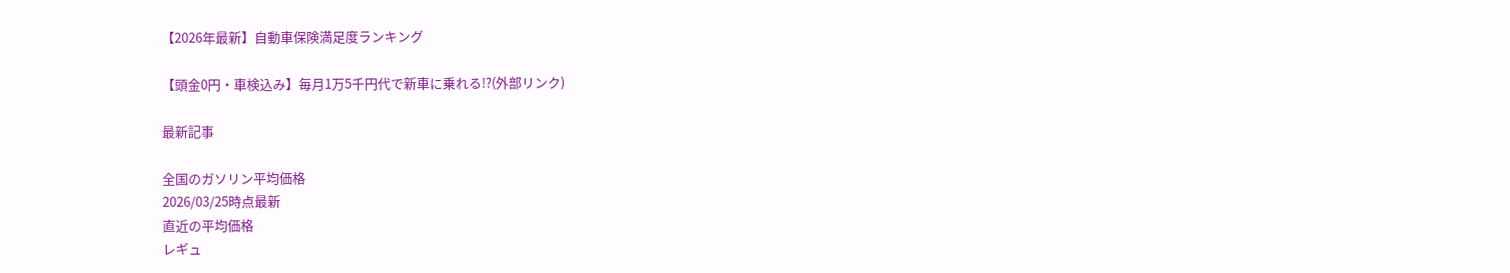【2026年最新】自動車保険満足度ランキング

【頭金0円・車検込み】毎月1万5千円代で新車に乗れる!?(外部リンク)

最新記事

全国のガソリン平均価格
2026/03/25時点最新
直近の平均価格
レギュ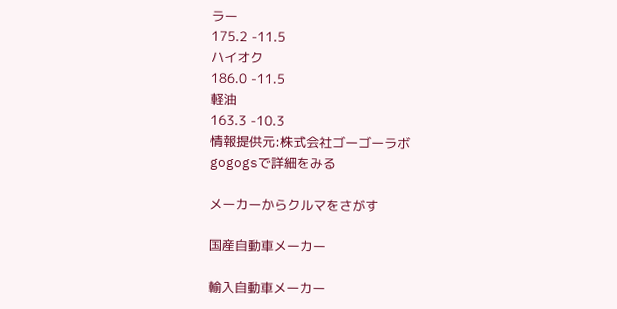ラー
175.2 -11.5
ハイオク
186.0 -11.5
軽油
163.3 -10.3
情報提供元:株式会社ゴーゴーラボ
gogogsで詳細をみる

メーカーからクルマをさがす

国産自動車メーカー

輸入自動車メーカー